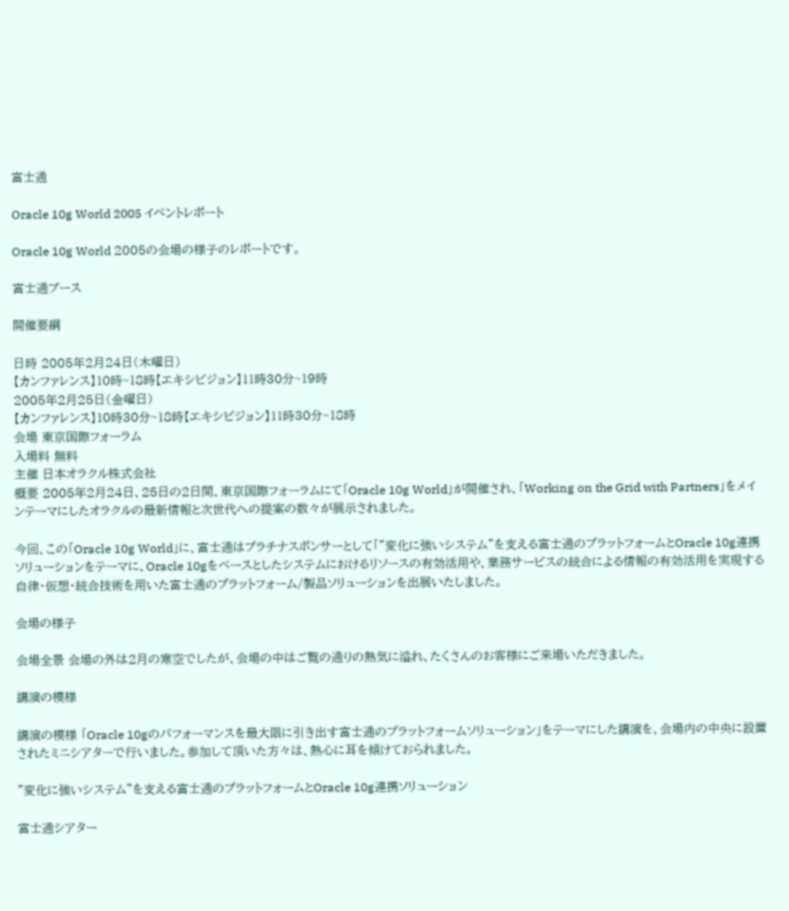富士通

Oracle 10g World 2005 イベントレポート

Oracle 10g World 2005の会場の様子のレポートです。

富士通ブース

開催要綱

日時 2005年2月24日(木曜日)
【カンファレンス】10時~18時【エキシビジョン】11時30分~19時
2005年2月25日(金曜日)
【カンファレンス】10時30分~18時【エキシビジョン】11時30分~18時
会場 東京国際フォーラム
入場料 無料
主催 日本オラクル株式会社
概要 2005年2月24日、25日の2日間、東京国際フォーラムにて「Oracle 10g World」が開催され、「Working on the Grid with Partners」をメインテーマにしたオラクルの最新情報と次世代への提案の数々が展示されました。

今回、この「Oracle 10g World」に、富士通はプラチナスポンサーとして「”変化に強いシステム”を支える富士通のプラットフォームとOracle 10g連携ソリューションをテーマに、Oracle 10gをベースとしたシステムにおけるリソースの有効活用や、業務サービスの統合による情報の有効活用を実現する自律・仮想・統合技術を用いた富士通のプラットフォーム/製品ソリューションを出展いたしました。

会場の様子

会場全景 会場の外は2月の寒空でしたが、会場の中はご覧の通りの熱気に溢れ、たくさんのお客様にご来場いただきました。

講演の模様

講演の模様 「Oracle 10gのパフォーマンスを最大限に引き出す富士通のプラットフォームソリューション」をテーマにした講演を、会場内の中央に設置されたミニシアターで行いました。参加して頂いた方々は、熱心に耳を傾けておられました。

”変化に強いシステム”を支える富士通のプラットフォームとOracle 10g連携ソリューション

富士通シアター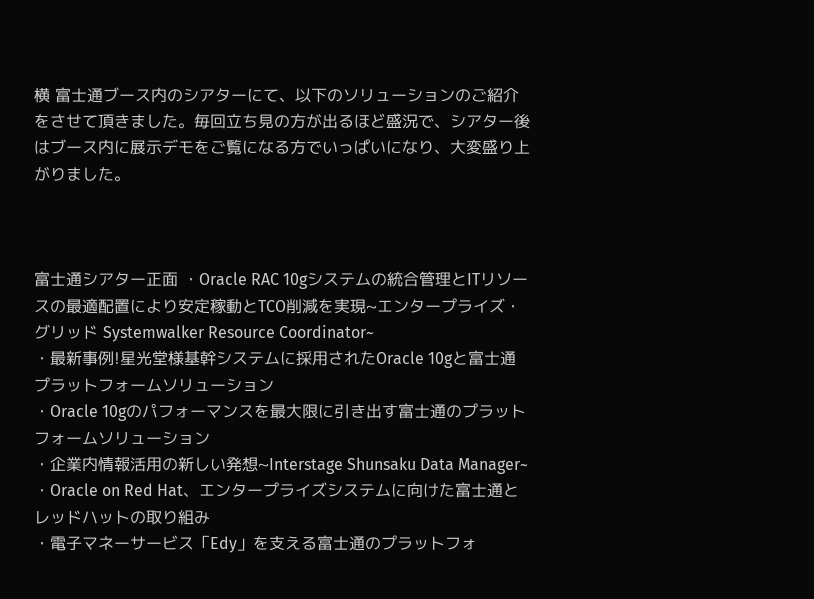横 富士通ブース内のシアターにて、以下のソリューションのご紹介をさせて頂きました。毎回立ち見の方が出るほど盛況で、シアター後はブース内に展示デモをご覧になる方でいっぱいになり、大変盛り上がりました。



富士通シアター正面 ・Oracle RAC 10gシステムの統合管理とITリソースの最適配置により安定稼動とTCO削減を実現~エンタープライズ・グリッド Systemwalker Resource Coordinator~
・最新事例!星光堂様基幹システムに採用されたOracle 10gと富士通プラットフォームソリューション
・Oracle 10gのパフォーマンスを最大限に引き出す富士通のプラットフォームソリューション
・企業内情報活用の新しい発想~Interstage Shunsaku Data Manager~
・Oracle on Red Hat、エンタープライズシステムに向けた富士通とレッドハットの取り組み
・電子マネーサービス「Edy」を支える富士通のプラットフォ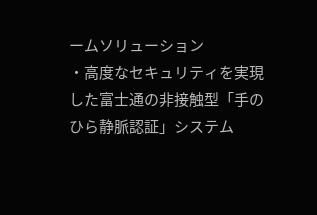ームソリューション
・高度なセキュリティを実現した富士通の非接触型「手のひら静脈認証」システム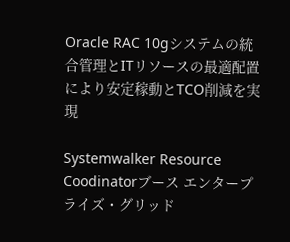Oracle RAC 10gシステムの統合管理とITリソースの最適配置により安定稼動とTCO削減を実現

Systemwalker Resource Coodinatorブース エンタープライズ・グリッド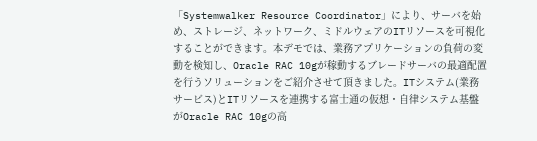「Systemwalker Resource Coordinator」により、サーバを始め、ストレージ、ネットワーク、ミドルウェアのITリソースを可視化することができます。本デモでは、業務アプリケーションの負荷の変動を検知し、Oracle RAC 10gが稼動するブレードサーバの最適配置を行うソリューションをご紹介させて頂きました。ITシステム(業務サービス)とITリソースを連携する富士通の仮想・自律システム基盤がOracle RAC 10gの高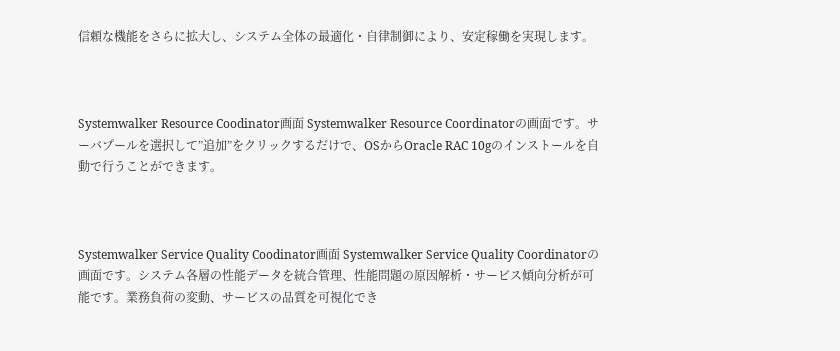信頼な機能をさらに拡大し、システム全体の最適化・自律制御により、安定稼働を実現します。



Systemwalker Resource Coodinator画面 Systemwalker Resource Coordinatorの画面です。サーバプールを選択して”追加”をクリックするだけで、OSからOracle RAC 10gのインストールを自動で行うことができます。



Systemwalker Service Quality Coodinator画面 Systemwalker Service Quality Coordinatorの画面です。システム各層の性能データを統合管理、性能問題の原因解析・サービス傾向分析が可能です。業務負荷の変動、サービスの品質を可視化でき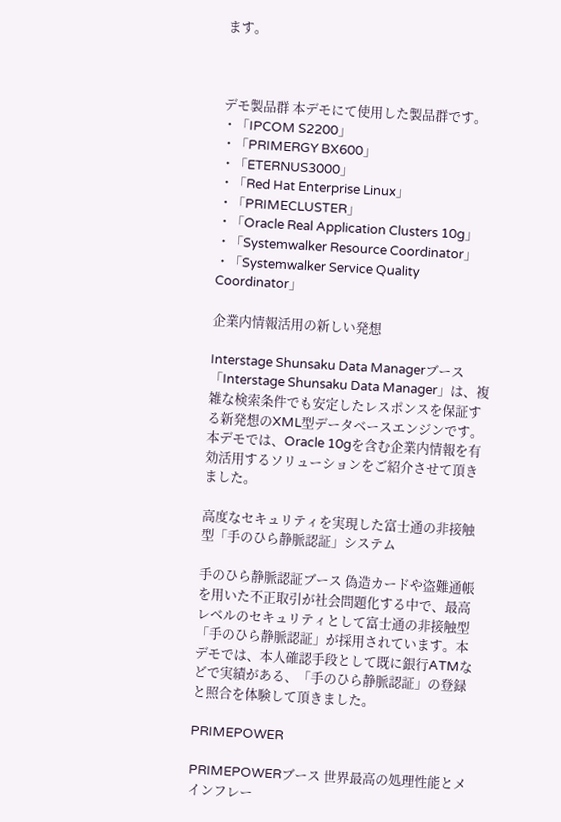ます。



デモ製品群 本デモにて使用した製品群です。
・「IPCOM S2200」
・「PRIMERGY BX600」
・「ETERNUS3000」
・「Red Hat Enterprise Linux」
・「PRIMECLUSTER」
・「Oracle Real Application Clusters 10g」
・「Systemwalker Resource Coordinator」
・「Systemwalker Service Quality Coordinator」

企業内情報活用の新しい発想

Interstage Shunsaku Data Managerブース 「Interstage Shunsaku Data Manager」は、複雑な検索条件でも安定したレスポンスを保証する新発想のXML型データベースエンジンです。本デモでは、Oracle 10gを含む企業内情報を有効活用するソリューションをご紹介させて頂きました。

高度なセキュリティを実現した富士通の非接触型「手のひら静脈認証」システム

手のひら静脈認証ブース 偽造カードや盗難通帳を用いた不正取引が社会問題化する中で、最高レベルのセキュリティとして富士通の非接触型「手のひら静脈認証」が採用されています。本デモでは、本人確認手段として既に銀行ATMなどで実績がある、「手のひら静脈認証」の登録と照合を体験して頂きました。

PRIMEPOWER

PRIMEPOWERブース 世界最高の処理性能とメインフレー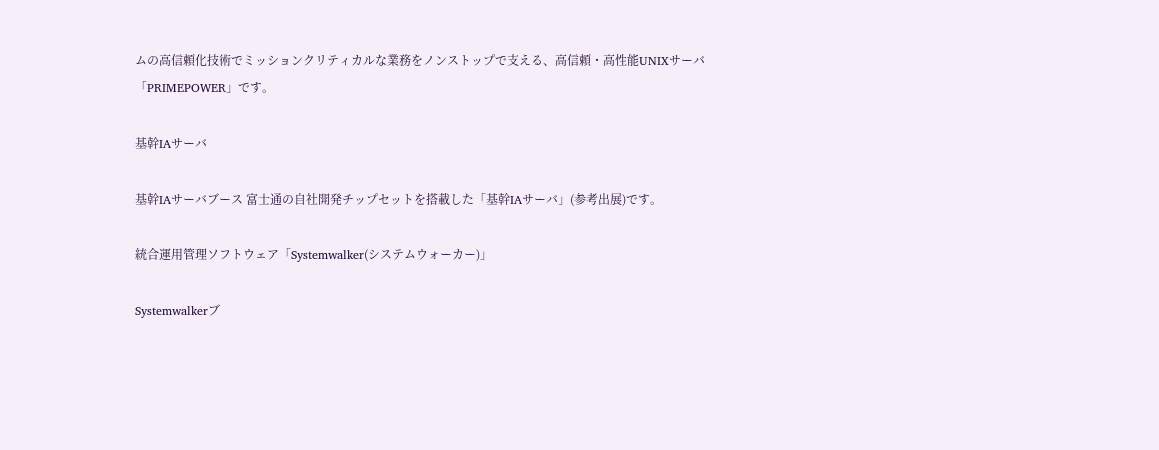ムの高信頼化技術でミッションクリティカルな業務をノンストップで支える、高信頼・高性能UNIXサーバ「PRIMEPOWER」です。

基幹IAサーバ

基幹IAサーバブース 富士通の自社開発チップセットを搭載した「基幹IAサーバ」(参考出展)です。

統合運用管理ソフトウェア「Systemwalker(システムウォーカー)」

Systemwalkerブ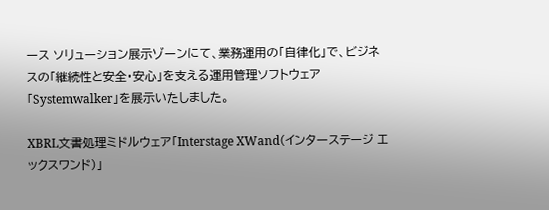ース ソリューション展示ゾーンにて、業務運用の「自律化」で、ビジネスの「継続性と安全・安心」を支える運用管理ソフトウェア「Systemwalker」を展示いたしました。

XBRL文書処理ミドルウェア「Interstage XWand(インターステージ エックスワンド)」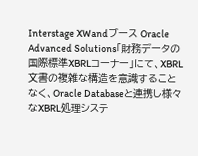Interstage XWandブース Oracle Advanced Solutions「財務データの国際標準XBRLコーナー」にて、XBRL文書の複雑な構造を意識することなく、Oracle Databaseと連携し様々なXBRL処理システ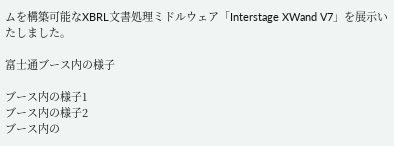ムを構築可能なXBRL文書処理ミドルウェア「Interstage XWand V7」を展示いたしました。

富士通ブース内の様子

ブース内の様子1
ブース内の様子2
ブース内の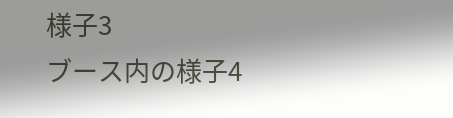様子3
ブース内の様子4